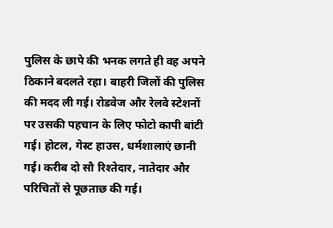पुलिस के छापे की भनक लगते ही वह अपने ठिकाने बदलते रहा। बाहरी जिलों की पुलिस की मदद ली गई। रोडवेज और रेलवे स्टेशनों पर उसकी पहचान के लिए फोटो कापी बांटी गई। होटल, गेस्ट हाउस, धर्मशालाएं छानी गई। करीब दो सौ रिश्तेदार, नातेदार और परिचितों से पूछताछ की गई।